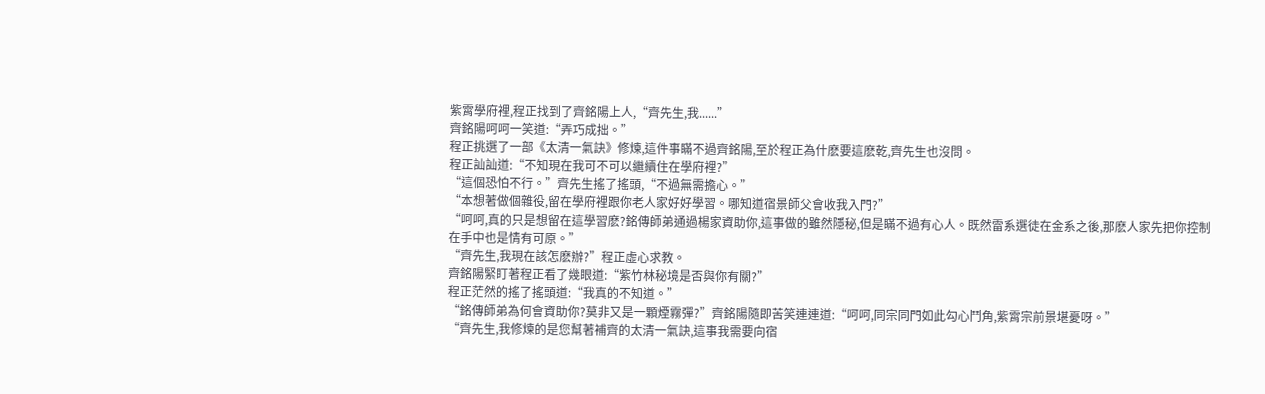紫霄學府裡,程正找到了齊銘陽上人,“齊先生,我......”
齊銘陽呵呵一笑道:“弄巧成拙。”
程正挑選了一部《太清一氣訣》修煉,這件事瞞不過齊銘陽,至於程正為什麽要這麽乾,齊先生也沒問。
程正訕訕道:“不知現在我可不可以繼續住在學府裡?”
“這個恐怕不行。”齊先生搖了搖頭,“不過無需擔心。”
“本想著做個雜役,留在學府裡跟你老人家好好學習。哪知道宿景師父會收我入門?”
“呵呵,真的只是想留在這學習麽?銘傳師弟通過楊家資助你,這事做的雖然隱秘,但是瞞不過有心人。既然雷系選徒在金系之後,那麽人家先把你控制在手中也是情有可原。”
“齊先生,我現在該怎麽辦?”程正虛心求教。
齊銘陽緊盯著程正看了幾眼道:“紫竹林秘境是否與你有關?”
程正茫然的搖了搖頭道:“我真的不知道。”
“銘傳師弟為何會資助你?莫非又是一顆煙霧彈?”齊銘陽隨即苦笑連連道:“呵呵,同宗同門如此勾心鬥角,紫霄宗前景堪憂呀。”
“齊先生,我修煉的是您幫著補齊的太清一氣訣,這事我需要向宿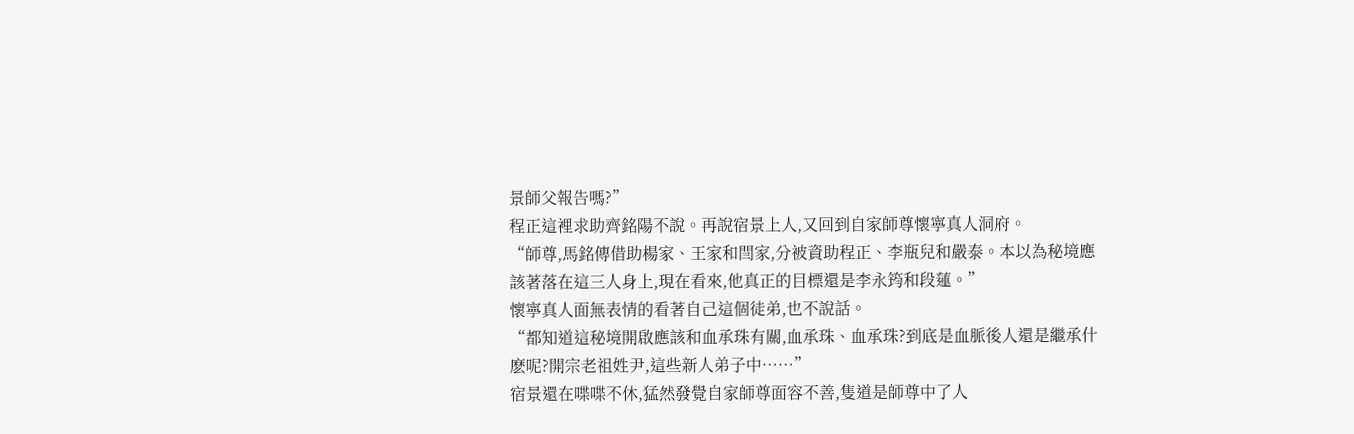景師父報告嗎?”
程正這裡求助齊銘陽不說。再說宿景上人,又回到自家師尊懷寧真人洞府。
“師尊,馬銘傳借助楊家、王家和閆家,分被資助程正、李瓶兒和嚴泰。本以為秘境應該著落在這三人身上,現在看來,他真正的目標還是李永筠和段蓮。”
懷寧真人面無表情的看著自己這個徒弟,也不說話。
“都知道這秘境開啟應該和血承珠有關,血承珠、血承珠?到底是血脈後人還是繼承什麽呢?開宗老祖姓尹,這些新人弟子中……”
宿景還在喋喋不休,猛然發覺自家師尊面容不善,隻道是師尊中了人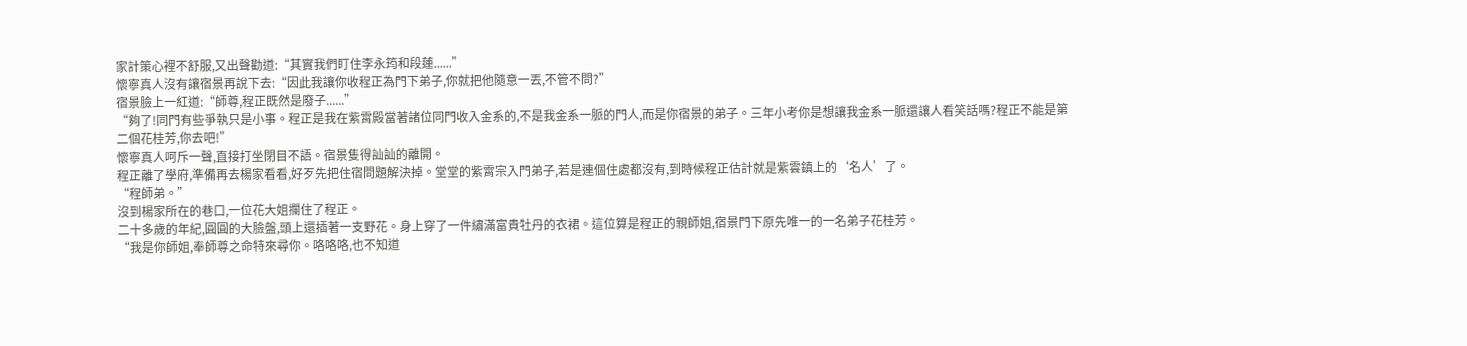家計策心裡不舒服,又出聲勸道:“其實我們盯住李永筠和段蓮......”
懷寧真人沒有讓宿景再說下去:“因此我讓你收程正為門下弟子,你就把他隨意一丟,不管不問?”
宿景臉上一紅道:“師尊,程正既然是廢子......”
“夠了!同門有些爭執只是小事。程正是我在紫霄殿當著諸位同門收入金系的,不是我金系一脈的門人,而是你宿景的弟子。三年小考你是想讓我金系一脈還讓人看笑話嗎?程正不能是第二個花桂芳,你去吧!”
懷寧真人呵斥一聲,直接打坐閉目不語。宿景隻得訕訕的離開。
程正離了學府,準備再去楊家看看,好歹先把住宿問題解決掉。堂堂的紫霄宗入門弟子,若是連個住處都沒有,到時候程正估計就是紫雲鎮上的‘名人’了。
“程師弟。”
沒到楊家所在的巷口,一位花大姐攔住了程正。
二十多歲的年紀,圓圓的大臉盤,頭上還插著一支野花。身上穿了一件繡滿富貴牡丹的衣裙。這位算是程正的親師姐,宿景門下原先唯一的一名弟子花桂芳。
“我是你師姐,奉師尊之命特來尋你。咯咯咯,也不知道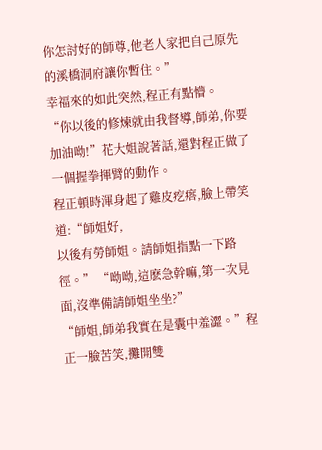你怎討好的師尊,他老人家把自己原先的溪橋洞府讓你暫住。”
幸福來的如此突然,程正有點懵。
“你以後的修煉就由我督導,師弟,你要加油呦!”花大姐說著話,還對程正做了一個握拳揮臂的動作。
程正頓時渾身起了雞皮疙瘩,臉上帶笑道:“師姐好,
以後有勞師姐。請師姐指點一下路徑。” “呦呦,這麽急幹嘛,第一次見面,沒準備請師姐坐坐?”
“師姐,師弟我實在是囊中羞澀。”程正一臉苦笑,攤開雙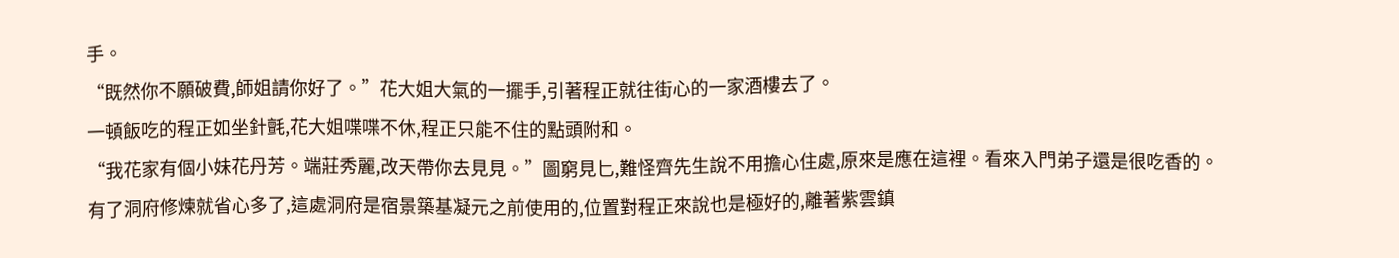手。
“既然你不願破費,師姐請你好了。”花大姐大氣的一擺手,引著程正就往街心的一家酒樓去了。
一頓飯吃的程正如坐針氈,花大姐喋喋不休,程正只能不住的點頭附和。
“我花家有個小妹花丹芳。端莊秀麗,改天帶你去見見。”圖窮見匕,難怪齊先生說不用擔心住處,原來是應在這裡。看來入門弟子還是很吃香的。
有了洞府修煉就省心多了,這處洞府是宿景築基凝元之前使用的,位置對程正來說也是極好的,離著紫雲鎮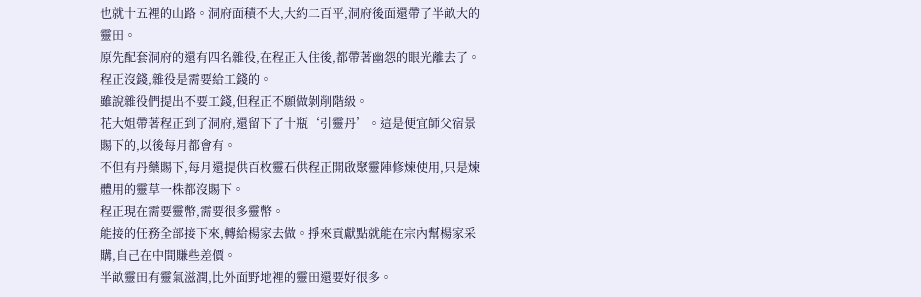也就十五裡的山路。洞府面積不大,大約二百平,洞府後面還帶了半畝大的靈田。
原先配套洞府的還有四名雜役,在程正入住後,都帶著幽怨的眼光離去了。程正沒錢,雜役是需要給工錢的。
雖說雜役們提出不要工錢,但程正不願做剝削階級。
花大姐帶著程正到了洞府,還留下了十瓶‘引靈丹’。這是便宜師父宿景賜下的,以後每月都會有。
不但有丹藥賜下,每月還提供百枚靈石供程正開啟聚靈陣修煉使用,只是煉體用的靈草一株都沒賜下。
程正現在需要靈幣,需要很多靈幣。
能接的任務全部接下來,轉給楊家去做。掙來貢獻點就能在宗內幫楊家采購,自己在中間賺些差價。
半畝靈田有靈氣滋潤,比外面野地裡的靈田還要好很多。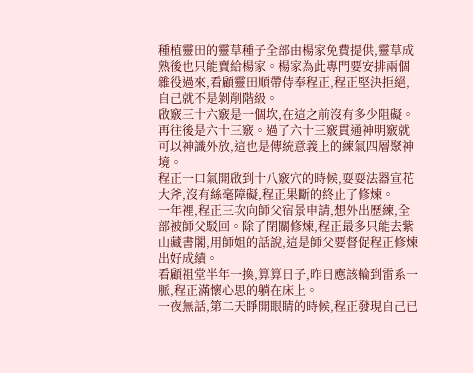種植靈田的靈草種子全部由楊家免費提供,靈草成熟後也只能賣給楊家。楊家為此專門要安排兩個雜役過來,看顧靈田順帶侍奉程正,程正堅決拒絕,自己就不是剝削階級。
啟竅三十六竅是一個坎,在這之前沒有多少阻礙。再往後是六十三竅。過了六十三竅貫通神明竅就可以神識外放,這也是傳統意義上的練氣四層聚神境。
程正一口氣開啟到十八竅穴的時候,耍耍法器宣花大斧,沒有絲毫障礙,程正果斷的終止了修煉。
一年裡,程正三次向師父宿景申請,想外出歷練,全部被師父駁回。除了閉關修煉,程正最多只能去紫山藏書閣,用師姐的話說,這是師父要督促程正修煉出好成績。
看顧祖堂半年一換,算算日子,昨日應該輪到雷系一脈,程正滿懷心思的躺在床上。
一夜無話,第二天睜開眼睛的時候,程正發現自己已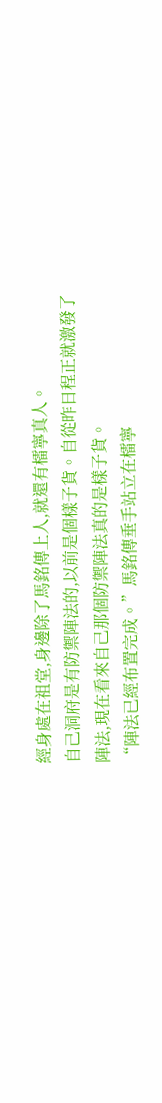經身處在祖堂,身邊除了馬銘傳上人,就還有檑寧真人。
自己洞府是有防禦陣法的,以前是個樣子貨。自從昨日程正就激發了陣法,現在看來自己那個防禦陣法真的是樣子貨。
“陣法已經布置完成。”馬銘傳垂手站立在檑寧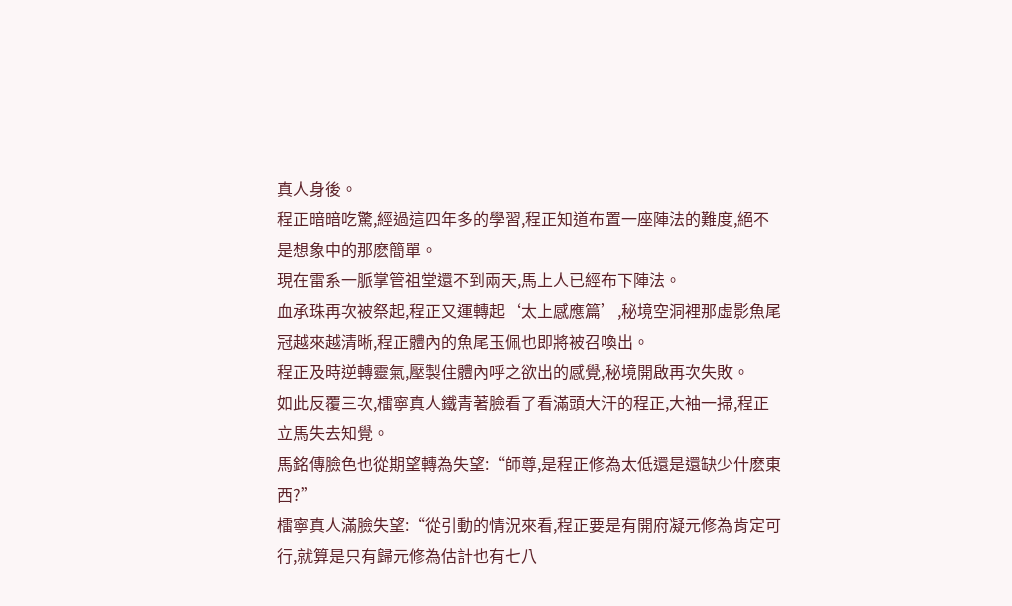真人身後。
程正暗暗吃驚,經過這四年多的學習,程正知道布置一座陣法的難度,絕不是想象中的那麽簡單。
現在雷系一脈掌管祖堂還不到兩天,馬上人已經布下陣法。
血承珠再次被祭起,程正又運轉起‘太上感應篇’,秘境空洞裡那虛影魚尾冠越來越清晰,程正體內的魚尾玉佩也即將被召喚出。
程正及時逆轉靈氣,壓製住體內呼之欲出的感覺,秘境開啟再次失敗。
如此反覆三次,檑寧真人鐵青著臉看了看滿頭大汗的程正,大袖一掃,程正立馬失去知覺。
馬銘傳臉色也從期望轉為失望:“師尊,是程正修為太低還是還缺少什麽東西?”
檑寧真人滿臉失望:“從引動的情況來看,程正要是有開府凝元修為肯定可行,就算是只有歸元修為估計也有七八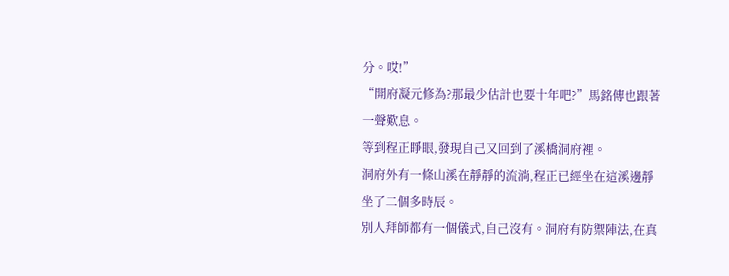分。哎!”
“開府凝元修為?那最少估計也要十年吧?”馬銘傳也跟著一聲歎息。
等到程正睜眼,發現自己又回到了溪橋洞府裡。
洞府外有一條山溪在靜靜的流淌,程正已經坐在這溪邊靜坐了二個多時辰。
別人拜師都有一個儀式,自己沒有。洞府有防禦陣法,在真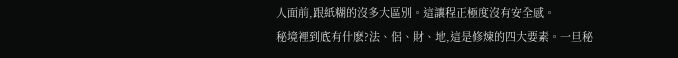人面前,跟紙糊的沒多大區別。這讓程正極度沒有安全感。
秘境裡到底有什麽?法、侶、財、地,這是修煉的四大要素。一旦秘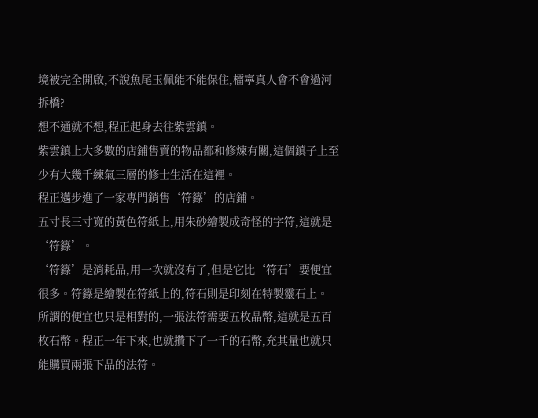境被完全開啟,不說魚尾玉佩能不能保住,檑寧真人會不會過河拆橋?
想不通就不想,程正起身去往紫雲鎮。
紫雲鎮上大多數的店鋪售賣的物品都和修煉有關,這個鎮子上至少有大幾千練氣三層的修士生活在這裡。
程正邁步進了一家專門銷售‘符籙’的店鋪。
五寸長三寸寬的黃色符紙上,用朱砂繪製成奇怪的字符,這就是‘符籙’。
‘符籙’是消耗品,用一次就沒有了,但是它比‘符石’要便宜很多。符籙是繪製在符紙上的,符石則是印刻在特製靈石上。
所謂的便宜也只是相對的,一張法符需要五枚晶幣,這就是五百枚石幣。程正一年下來,也就攢下了一千的石幣,充其量也就只能購買兩張下品的法符。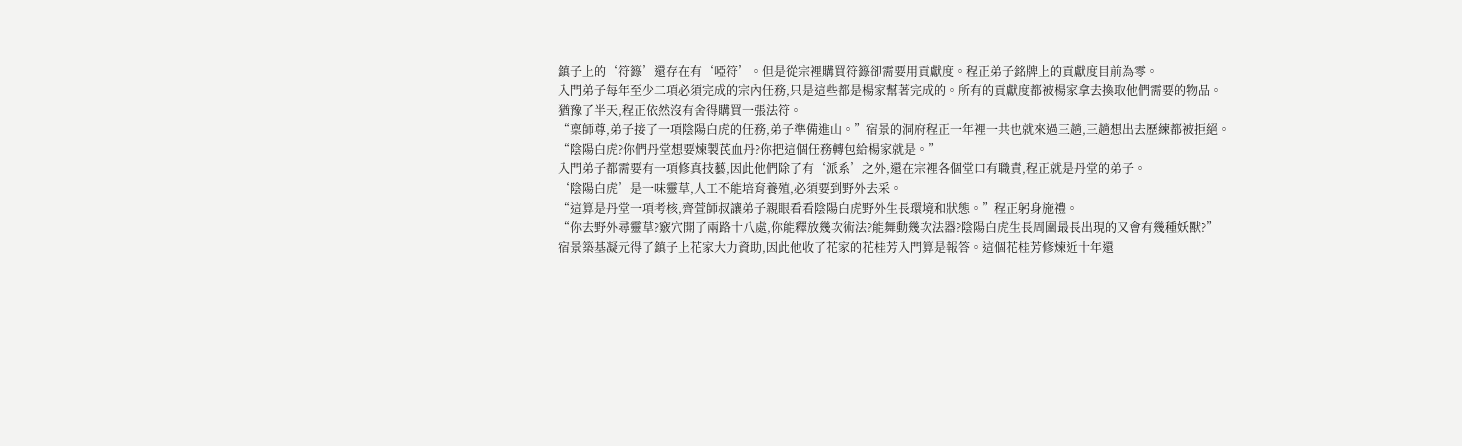鎮子上的‘符籙’還存在有‘啞符’。但是從宗裡購買符籙卻需要用貢獻度。程正弟子銘牌上的貢獻度目前為零。
入門弟子每年至少二項必須完成的宗內任務,只是這些都是楊家幫著完成的。所有的貢獻度都被楊家拿去換取他們需要的物品。
猶豫了半天,程正依然沒有舍得購買一張法符。
“稟師尊,弟子接了一項陰陽白虎的任務,弟子準備進山。”宿景的洞府程正一年裡一共也就來過三趟,三趟想出去歷練都被拒絕。
“陰陽白虎?你們丹堂想要煉製芪血丹?你把這個任務轉包給楊家就是。”
入門弟子都需要有一項修真技藝,因此他們除了有‘派系’之外,還在宗裡各個堂口有職責,程正就是丹堂的弟子。
‘陰陽白虎’是一味靈草,人工不能培育養殖,必須要到野外去采。
“這算是丹堂一項考核,齊萱師叔讓弟子親眼看看陰陽白虎野外生長環境和狀態。”程正躬身施禮。
“你去野外尋靈草?竅穴開了兩路十八處,你能釋放幾次術法?能舞動幾次法器?陰陽白虎生長周圍最長出現的又會有幾種妖獸?”
宿景築基凝元得了鎮子上花家大力資助,因此他收了花家的花桂芳入門算是報答。這個花桂芳修煉近十年還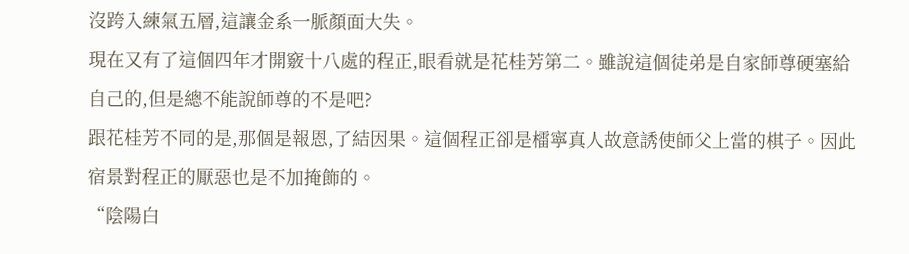沒跨入練氣五層,這讓金系一脈顏面大失。
現在又有了這個四年才開竅十八處的程正,眼看就是花桂芳第二。雖說這個徒弟是自家師尊硬塞給自己的,但是總不能說師尊的不是吧?
跟花桂芳不同的是,那個是報恩,了結因果。這個程正卻是檑寧真人故意誘使師父上當的棋子。因此宿景對程正的厭惡也是不加掩飾的。
“陰陽白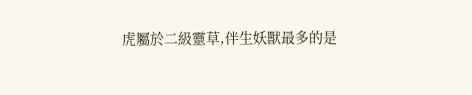虎屬於二級靈草,伴生妖獸最多的是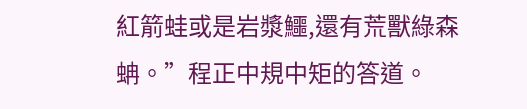紅箭蛙或是岩漿鱷,還有荒獸綠森蚺。”程正中規中矩的答道。